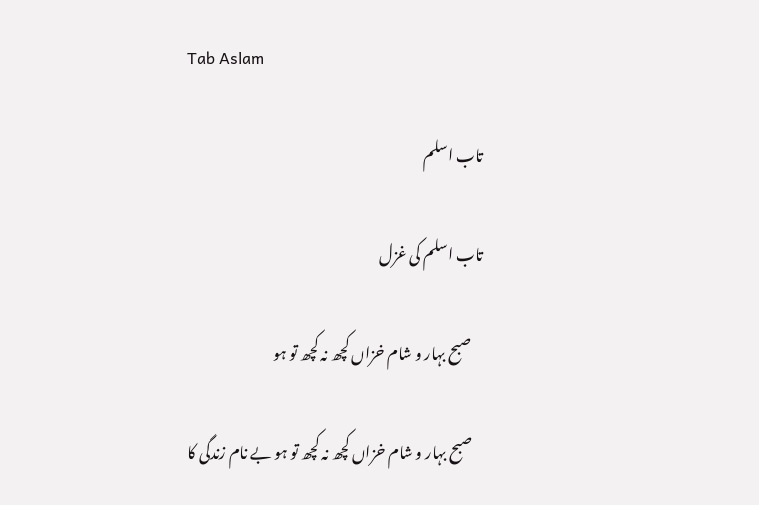Tab Aslam

تاب اسلم

تاب اسلم کی غزل

    صبح بہار و شام خزاں کچھ نہ کچھ تو ہو

    صبح بہار و شام خزاں کچھ نہ کچھ تو ہو بے نام زندگی کا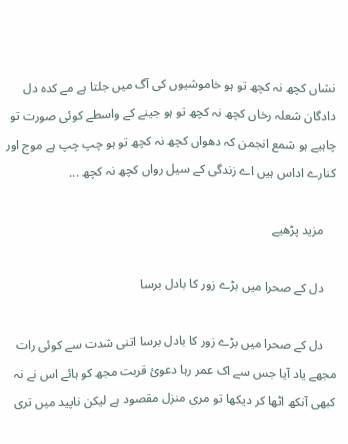نشاں کچھ نہ کچھ تو ہو خاموشیوں کی آگ میں جلتا ہے مے کدہ دل دادگان شعلہ رخاں کچھ نہ کچھ تو ہو جینے کے واسطے کوئی صورت تو چاہیے ہو شمع انجمن کہ دھواں کچھ نہ کچھ تو ہو چپ چپ ہے موج اور کنارے اداس ہیں اے زندگی کے سیل رواں کچھ نہ کچھ ...

    مزید پڑھیے

    دل کے صحرا میں بڑے زور کا بادل برسا

    دل کے صحرا میں بڑے زور کا بادل برسا اتنی شدت سے کوئی رات مجھے یاد آیا جس سے اک عمر رہا دعویٔ قربت مجھ کو ہائے اس نے نہ کبھی آنکھ اٹھا کر دیکھا تو مری منزل مقصود ہے لیکن ناپید میں تری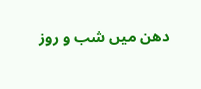دھن میں شب و روز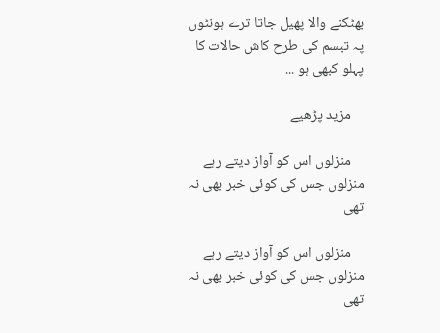بھٹکنے والا پھیل جاتا ترے ہونٹوں پہ تبسم کی طرح کاش حالات کا پہلو کبھی ہو ...

    مزید پڑھیے

    منزلوں اس کو آواز دیتے رہے منزلوں جس کی کوئی خبر بھی نہ تھی

    منزلوں اس کو آواز دیتے رہے منزلوں جس کی کوئی خبر بھی نہ تھی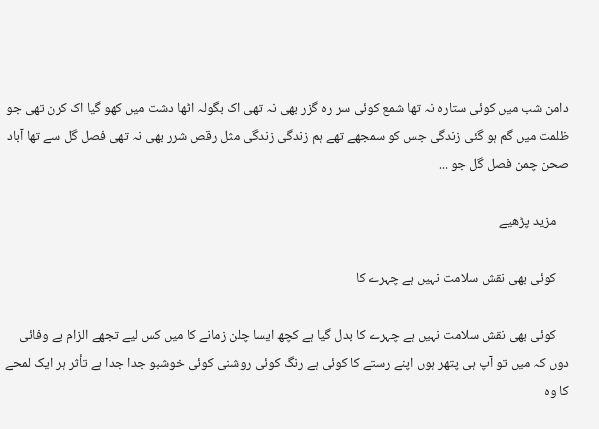دامن شب میں کوئی ستارہ نہ تھا شمع کوئی سر رہ گزر بھی نہ تھی اک بگولہ اٹھا دشت میں کھو گیا اک کرن تھی جو ظلمت میں گم ہو گئی زندگی جس کو سمجھے تھے ہم زندگی زندگی مثل رقص شرر بھی نہ تھی فصل گل سے تھا آباد صحن چمن فصل گل جو ...

    مزید پڑھیے

    کوئی بھی نقش سلامت نہیں ہے چہرے کا

    کوئی بھی نقش سلامت نہیں ہے چہرے کا بدل گیا ہے کچھ ایسا چلن زمانے کا میں کس لیے تجھے الزام بے وفائی دوں کہ میں تو آپ ہی پتھر ہوں اپنے رستے کا کوئی ہے رنگ کوئی روشنی کوئی خوشبو جدا جدا ہے تأثر ہر ایک لمحے کا وہ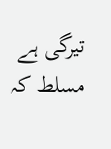تیرگی ہے مسلط کہ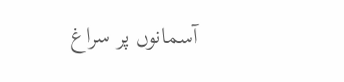آسمانوں پر سراغ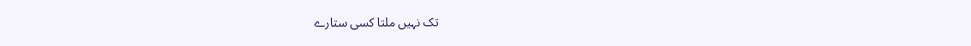تک نہیں ملتا کسی ستارے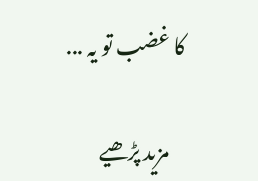کا غضب تو یہ ...

    مزید پڑھیے